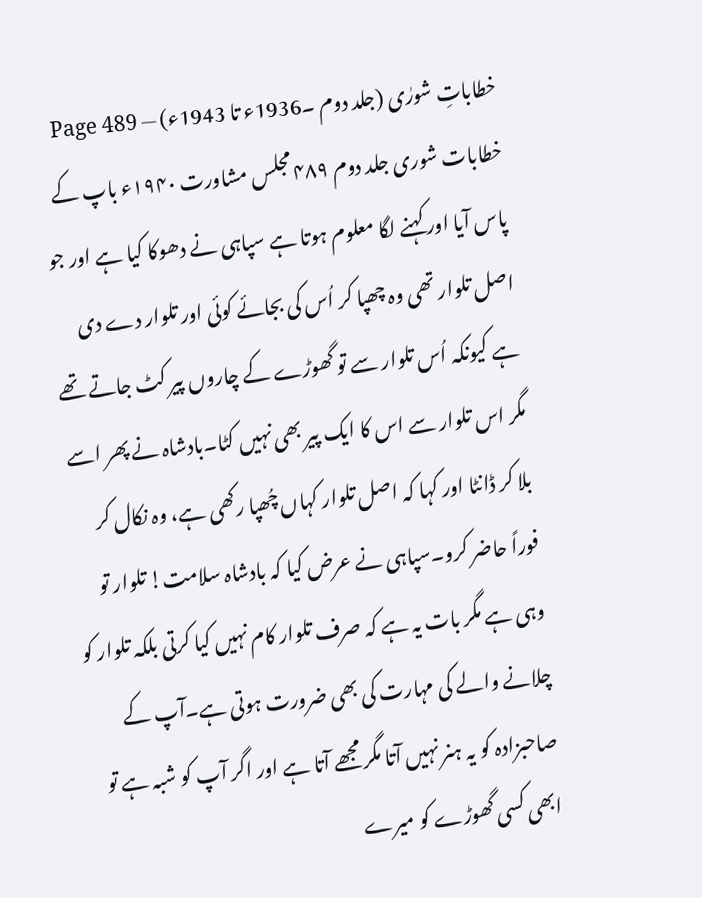خطاباتِ شورٰی (جلد دوم ۔1936ء تا 1943ء) — Page 489
خطابات شوری جلد دوم ۴۸۹ مجلس مشاورت ۱۹۴۰ء باپ کے پاس آیا اور کہنے لگا معلوم ہوتا ہے سپاہی نے دھوکا کیا ہے اور جو اصل تلوار تھی وہ چھپا کر اُس کی بجائے کوئی اور تلوار دے دی ہے کیونکہ اُس تلوار سے تو گھوڑے کے چاروں پیر کٹ جاتے تھے مگر اس تلوار سے اس کا ایک پیر بھی نہیں کٹا۔بادشاہ نے پھر اسے بلا کر ڈانٹا اور کہا کہ اصل تلوار کہاں چُھپا رکھی ہے، وہ نکال کر فوراً حاضر کرو۔سپاہی نے عرض کیا کہ بادشاہ سلامت! تلوار تو وہی ہے مگر بات یہ ہے کہ صرف تلوار کام نہیں کیا کرتی بلکہ تلوار کو چلانے والے کی مہارت کی بھی ضرورت ہوتی ہے۔آپ کے صاحبزادہ کو یہ ہنر نہیں آتا مگر مجھے آتا ہے اور اگر آپ کو شبہ ہے تو ابھی کسی گھوڑے کو میرے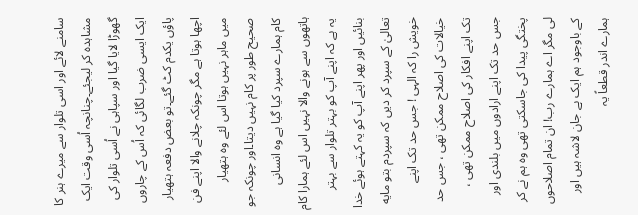سامنے لائے اور اسی تلوار سے میرے ہنر کا مشاہدہ کر لیجئے۔چنانچہ اُسی وقت ایک گھوڑا لایا گیا اور سپاہی نے اُسی تلوار کی ایک ایسی ضرب لگائی کہ اُس کے چاروں پاؤں یکدم کٹ گئے۔تو بعض دفعہ ہتھیار اچھا ہوتا ہے مگر چونکہ چلانے والا اپنے فن میں ماہر نہیں ہوتا اس لئے وہ ہتھیار صحیح طور پر کام نہیں دیتا۔اور چونکہ جو کام ہمارے سپرد کیا گیا ہے وہ انسانی ہاتھوں سے ہونے والا نہیں اس لئے ہمارا کام یہ ہے کہ اپنے آپ کو بہتر تلوار سے بہتر بنائیں اور پھر اپنے آپ کو یہ کہتے ہوئے خدا تعالیٰ کے سپرد کر دیں کہ سپردم بتو مایه خویش را کہ الہی ! جس حد تک اپنے خیالات کی اصلاح ممکن تھی ، جس حد تک اپنے افکار کی اصلاح ممکن تھی ، جس حد تک اپنے ارادوں میں بلندی اور پختگی پیدا کی جاسکتی تھی وہ ہم نے کر لی مگر اے ہمارے رب! ان تمام اصلاحوں کے باوجود ہم ایک بے جان لاشہ ہیں اور ہمارے اندر قطعاً یہ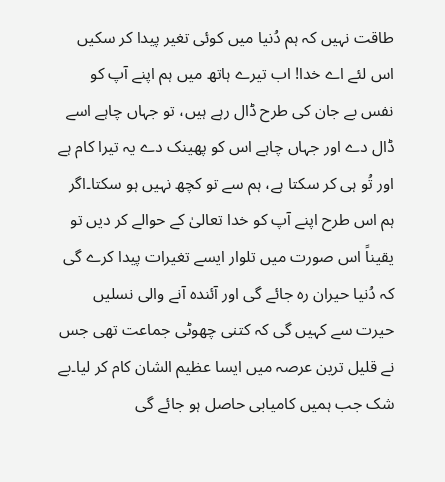طاقت نہیں کہ ہم دُنیا میں کوئی تغیر پیدا کر سکیں اس لئے اے خدا! اب تیرے ہاتھ میں ہم اپنے آپ کو نفس بے جان کی طرح ڈال رہے ہیں، تو جہاں چاہے اسے ڈال دے اور جہاں چاہے اس کو پھینک دے یہ تیرا کام ہے اور تُو ہی کر سکتا ہے، ہم سے تو کچھ نہیں ہو سکتا۔اگر ہم اس طرح اپنے آپ کو خدا تعالیٰ کے حوالے کر دیں تو یقیناً اس صورت میں تلوار ایسے تغیرات پیدا کرے گی کہ دُنیا حیران رہ جائے گی اور آئندہ آنے والی نسلیں حیرت سے کہیں گی کہ کتنی چھوٹی جماعت تھی جس نے قلیل ترین عرصہ میں ایسا عظیم الشان کام کر لیا۔بے شک جب ہمیں کامیابی حاصل ہو جائے گی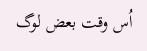اُس وقت بعض لوگ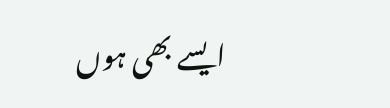ایسے بھی ہوں